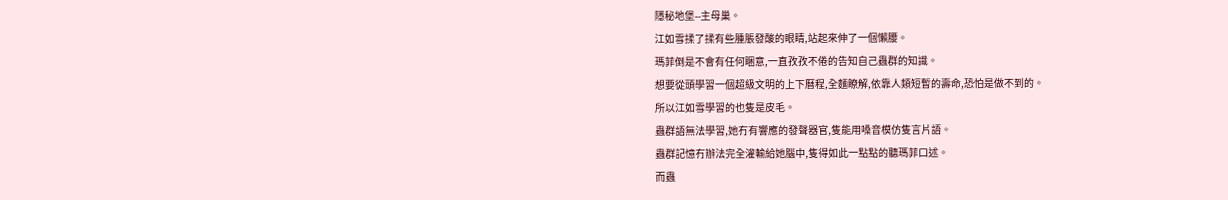隱秘地堡--主母巢。
江如雪揉了揉有些腫脹發酸的眼睛,站起來伸了一個懶腰。
瑪菲倒是不會有任何睏意,一直孜孜不倦的告知自己蟲群的知識。
想要從頭學習一個超級文明的上下曆程,全麵瞭解,依靠人類短暫的壽命,恐怕是做不到的。
所以江如雪學習的也隻是皮毛。
蟲群語無法學習,她冇有響應的發聲器官,隻能用嗓音模仿隻言片語。
蟲群記憶冇辦法完全灌輸給她腦中,隻得如此一點點的聽瑪菲口述。
而蟲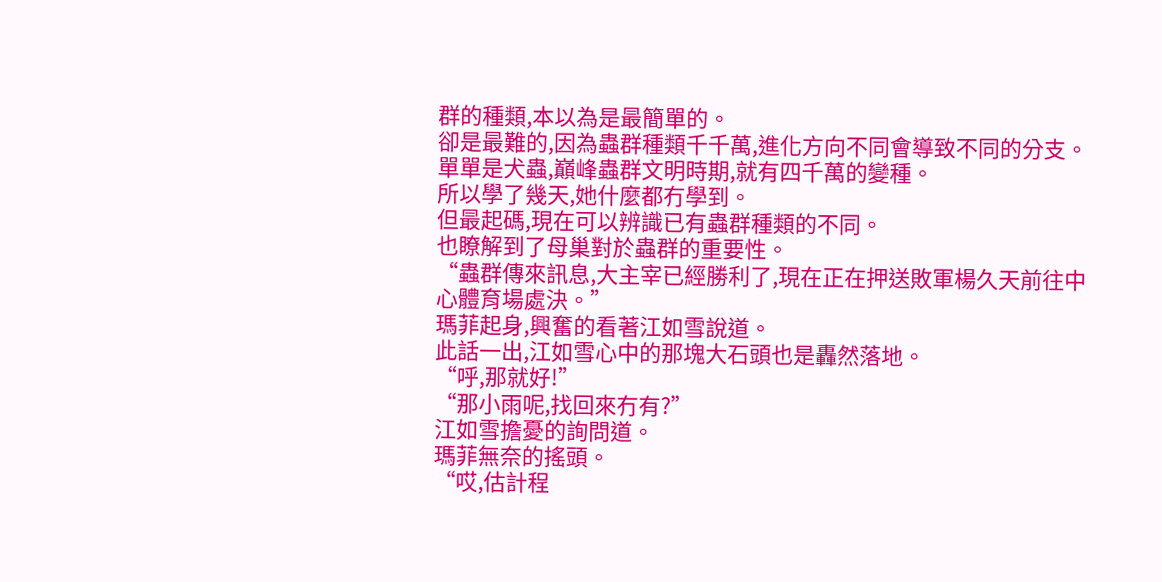群的種類,本以為是最簡單的。
卻是最難的,因為蟲群種類千千萬,進化方向不同會導致不同的分支。
單單是犬蟲,巔峰蟲群文明時期,就有四千萬的變種。
所以學了幾天,她什麼都冇學到。
但最起碼,現在可以辨識已有蟲群種類的不同。
也瞭解到了母巢對於蟲群的重要性。
“蟲群傳來訊息,大主宰已經勝利了,現在正在押送敗軍楊久天前往中心體育場處決。”
瑪菲起身,興奮的看著江如雪說道。
此話一出,江如雪心中的那塊大石頭也是轟然落地。
“呼,那就好!”
“那小雨呢,找回來冇有?”
江如雪擔憂的詢問道。
瑪菲無奈的搖頭。
“哎,估計程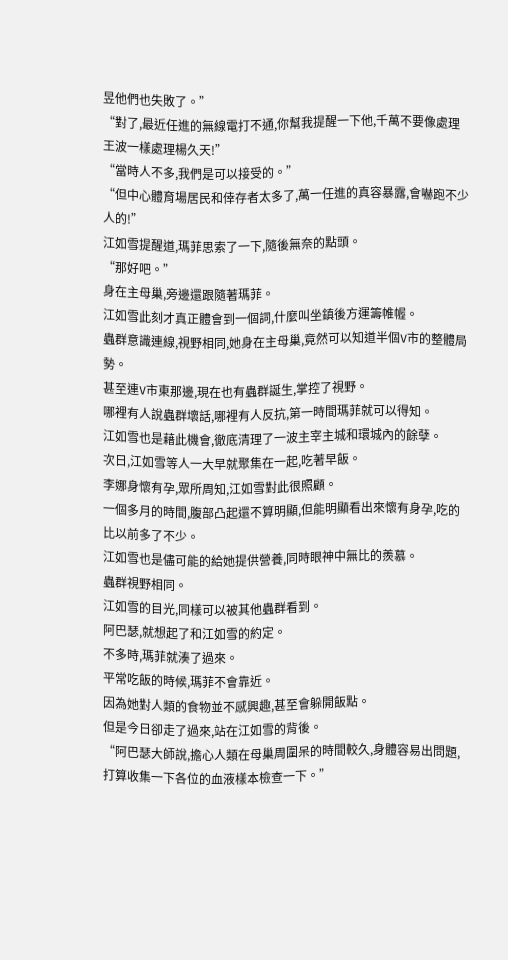昱他們也失敗了。”
“對了,最近任進的無線電打不通,你幫我提醒一下他,千萬不要像處理王波一樣處理楊久天!”
“當時人不多,我們是可以接受的。”
“但中心體育場居民和倖存者太多了,萬一任進的真容暴露,會嚇跑不少人的!”
江如雪提醒道,瑪菲思索了一下,隨後無奈的點頭。
“那好吧。”
身在主母巢,旁邊還跟隨著瑪菲。
江如雪此刻才真正體會到一個詞,什麼叫坐鎮後方運籌帷幄。
蟲群意識連線,視野相同,她身在主母巢,竟然可以知道半個V市的整體局勢。
甚至連V市東那邊,現在也有蟲群誕生,掌控了視野。
哪裡有人說蟲群壞話,哪裡有人反抗,第一時間瑪菲就可以得知。
江如雪也是藉此機會,徹底清理了一波主宰主城和環城內的餘孽。
次日,江如雪等人一大早就聚集在一起,吃著早飯。
李娜身懷有孕,眾所周知,江如雪對此很照顧。
一個多月的時間,腹部凸起還不算明顯,但能明顯看出來懷有身孕,吃的比以前多了不少。
江如雪也是儘可能的給她提供營養,同時眼神中無比的羨慕。
蟲群視野相同。
江如雪的目光,同樣可以被其他蟲群看到。
阿巴瑟,就想起了和江如雪的約定。
不多時,瑪菲就湊了過來。
平常吃飯的時候,瑪菲不會靠近。
因為她對人類的食物並不感興趣,甚至會躲開飯點。
但是今日卻走了過來,站在江如雪的背後。
“阿巴瑟大師說,擔心人類在母巢周圍呆的時間較久,身體容易出問題,打算收集一下各位的血液樣本檢查一下。”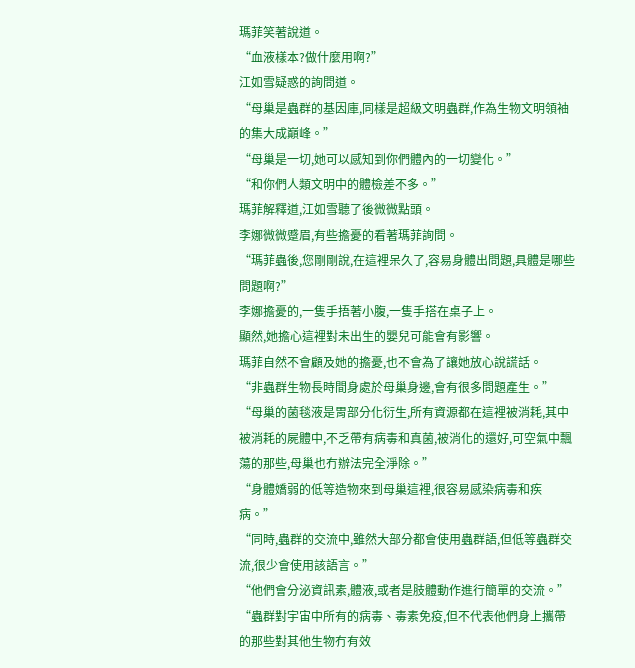瑪菲笑著說道。
“血液樣本?做什麼用啊?”
江如雪疑惑的詢問道。
“母巢是蟲群的基因庫,同樣是超級文明蟲群,作為生物文明領袖的集大成巔峰。”
“母巢是一切,她可以感知到你們體內的一切變化。”
“和你們人類文明中的體檢差不多。”
瑪菲解釋道,江如雪聽了後微微點頭。
李娜微微蹙眉,有些擔憂的看著瑪菲詢問。
“瑪菲蟲後,您剛剛說,在這裡呆久了,容易身體出問題,具體是哪些問題啊?”
李娜擔憂的,一隻手捂著小腹,一隻手搭在桌子上。
顯然,她擔心這裡對未出生的嬰兒可能會有影響。
瑪菲自然不會顧及她的擔憂,也不會為了讓她放心說謊話。
“非蟲群生物長時間身處於母巢身邊,會有很多問題產生。”
“母巢的菌毯液是胃部分化衍生,所有資源都在這裡被消耗,其中被消耗的屍體中,不乏帶有病毒和真菌,被消化的還好,可空氣中飄蕩的那些,母巢也冇辦法完全淨除。”
“身體嬌弱的低等造物來到母巢這裡,很容易感染病毒和疾病。”
“同時,蟲群的交流中,雖然大部分都會使用蟲群語,但低等蟲群交流,很少會使用該語言。”
“他們會分泌資訊素,體液,或者是肢體動作進行簡單的交流。”
“蟲群對宇宙中所有的病毒、毒素免疫,但不代表他們身上攜帶的那些對其他生物冇有效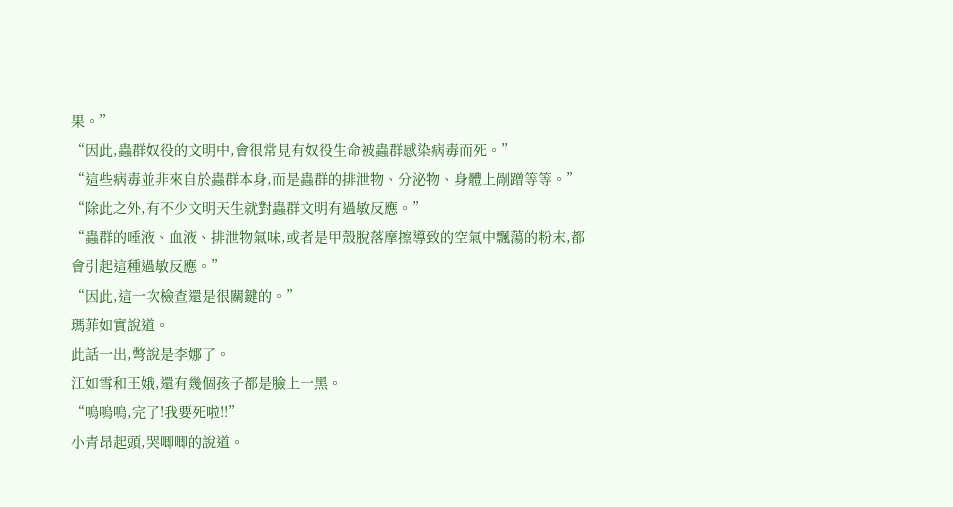果。”
“因此,蟲群奴役的文明中,會很常見有奴役生命被蟲群感染病毒而死。”
“這些病毒並非來自於蟲群本身,而是蟲群的排泄物、分泌物、身體上剮蹭等等。”
“除此之外,有不少文明天生就對蟲群文明有過敏反應。”
“蟲群的唾液、血液、排泄物氣味,或者是甲殼脫落摩擦導致的空氣中飄蕩的粉末,都會引起這種過敏反應。”
“因此,這一次檢查還是很關鍵的。”
瑪菲如實說道。
此話一出,彆說是李娜了。
江如雪和王娥,還有幾個孩子都是臉上一黑。
“嗚嗚嗚,完了!我要死啦!!”
小青昂起頭,哭唧唧的說道。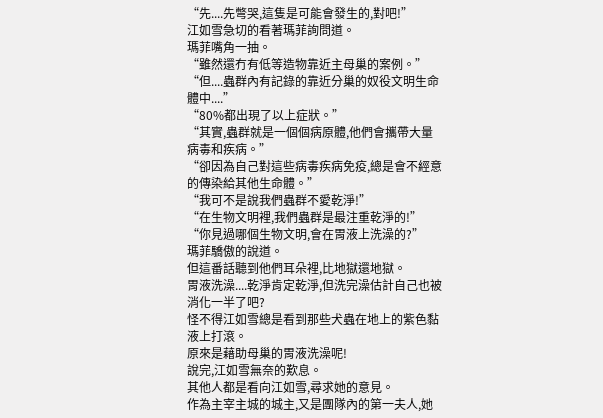“先....先彆哭,這隻是可能會發生的,對吧!”
江如雪急切的看著瑪菲詢問道。
瑪菲嘴角一抽。
“雖然還冇有低等造物靠近主母巢的案例。”
“但....蟲群內有記錄的靠近分巢的奴役文明生命體中....”
“80%都出現了以上症狀。”
“其實,蟲群就是一個個病原體,他們會攜帶大量病毒和疾病。”
“卻因為自己對這些病毒疾病免疫,總是會不經意的傳染給其他生命體。”
“我可不是說我們蟲群不愛乾淨!”
“在生物文明裡,我們蟲群是最注重乾淨的!”
“你見過哪個生物文明,會在胃液上洗澡的?”
瑪菲驕傲的說道。
但這番話聽到他們耳朵裡,比地獄還地獄。
胃液洗澡....乾淨肯定乾淨,但洗完澡估計自己也被消化一半了吧?
怪不得江如雪總是看到那些犬蟲在地上的紫色黏液上打滾。
原來是藉助母巢的胃液洗澡呢!
說完,江如雪無奈的歎息。
其他人都是看向江如雪,尋求她的意見。
作為主宰主城的城主,又是團隊內的第一夫人,她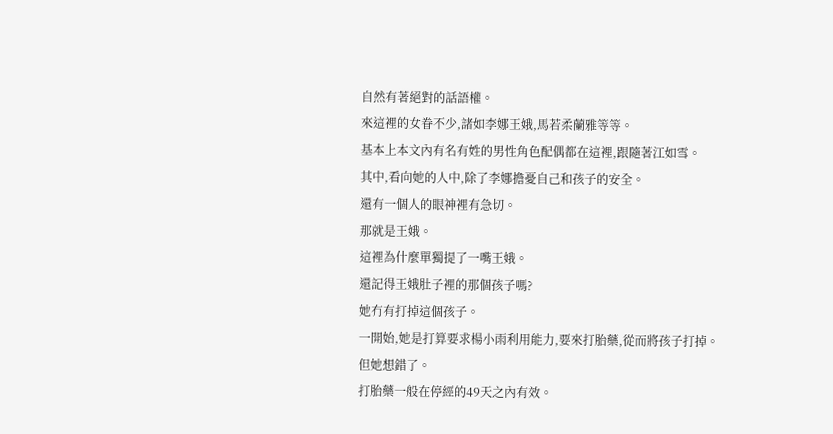自然有著絕對的話語權。
來這裡的女眷不少,諸如李娜王娥,馬若柔蘭雅等等。
基本上本文內有名有姓的男性角色配偶都在這裡,跟隨著江如雪。
其中,看向她的人中,除了李娜擔憂自己和孩子的安全。
還有一個人的眼神裡有急切。
那就是王娥。
這裡為什麼單獨提了一嘴王娥。
還記得王娥肚子裡的那個孩子嗎?
她冇有打掉這個孩子。
一開始,她是打算要求楊小雨利用能力,要來打胎藥,從而將孩子打掉。
但她想錯了。
打胎藥一般在停經的49天之內有效。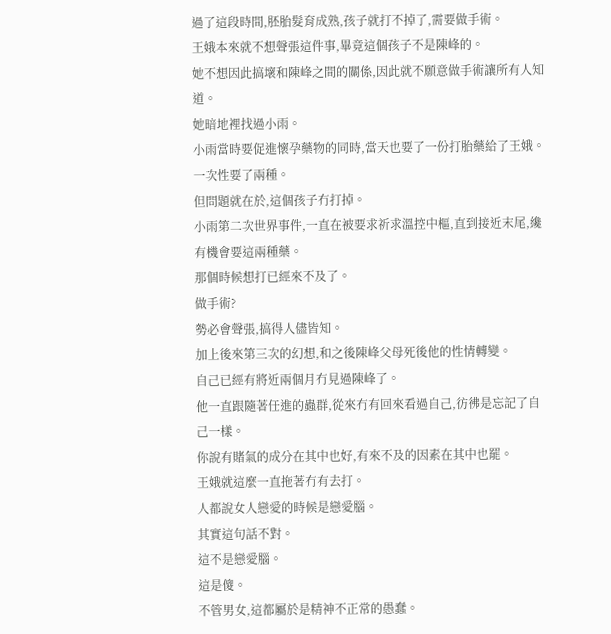過了這段時間,胚胎髮育成熟,孩子就打不掉了,需要做手術。
王娥本來就不想聲張這件事,畢竟這個孩子不是陳峰的。
她不想因此搞壞和陳峰之間的關係,因此就不願意做手術讓所有人知道。
她暗地裡找過小雨。
小雨當時要促進懷孕藥物的同時,當天也要了一份打胎藥給了王娥。
一次性要了兩種。
但問題就在於,這個孩子冇打掉。
小雨第二次世界事件,一直在被要求祈求溫控中樞,直到接近末尾,纔有機會要這兩種藥。
那個時候想打已經來不及了。
做手術?
勢必會聲張,搞得人儘皆知。
加上後來第三次的幻想,和之後陳峰父母死後他的性情轉變。
自己已經有將近兩個月冇見過陳峰了。
他一直跟隨著任進的蟲群,從來冇有回來看過自己,彷彿是忘記了自己一樣。
你說有賭氣的成分在其中也好,有來不及的因素在其中也罷。
王娥就這麼一直拖著冇有去打。
人都說女人戀愛的時候是戀愛腦。
其實這句話不對。
這不是戀愛腦。
這是傻。
不管男女,這都屬於是精神不正常的愚蠢。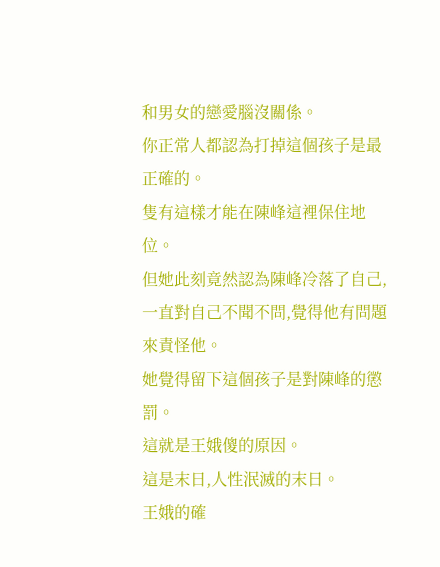和男女的戀愛腦沒關係。
你正常人都認為打掉這個孩子是最正確的。
隻有這樣才能在陳峰這裡保住地位。
但她此刻竟然認為陳峰冷落了自己,一直對自己不聞不問,覺得他有問題來責怪他。
她覺得留下這個孩子是對陳峰的懲罰。
這就是王娥傻的原因。
這是末日,人性泯滅的末日。
王娥的確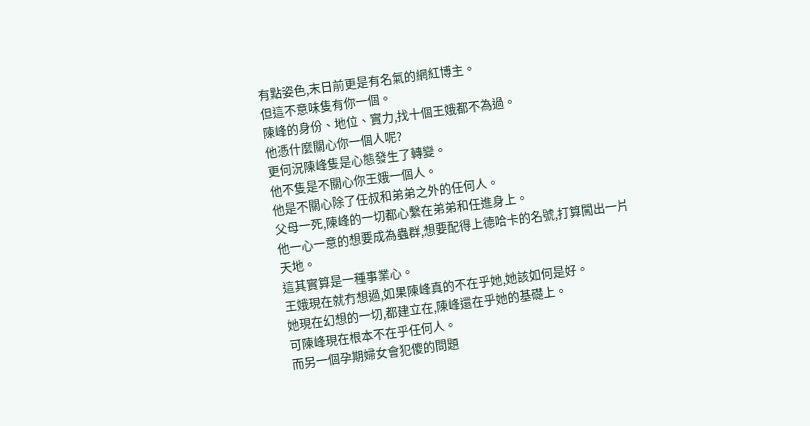有點姿色,末日前更是有名氣的網紅博主。
但這不意味隻有你一個。
陳峰的身份、地位、實力,找十個王娥都不為過。
他憑什麼關心你一個人呢?
更何況陳峰隻是心態發生了轉變。
他不隻是不關心你王娥一個人。
他是不關心除了任叔和弟弟之外的任何人。
父母一死,陳峰的一切都心繫在弟弟和任進身上。
他一心一意的想要成為蟲群,想要配得上德哈卡的名號,打算闖出一片天地。
這其實算是一種事業心。
王娥現在就冇想過,如果陳峰真的不在乎她,她該如何是好。
她現在幻想的一切,都建立在,陳峰還在乎她的基礎上。
可陳峰現在根本不在乎任何人。
而另一個孕期婦女會犯傻的問題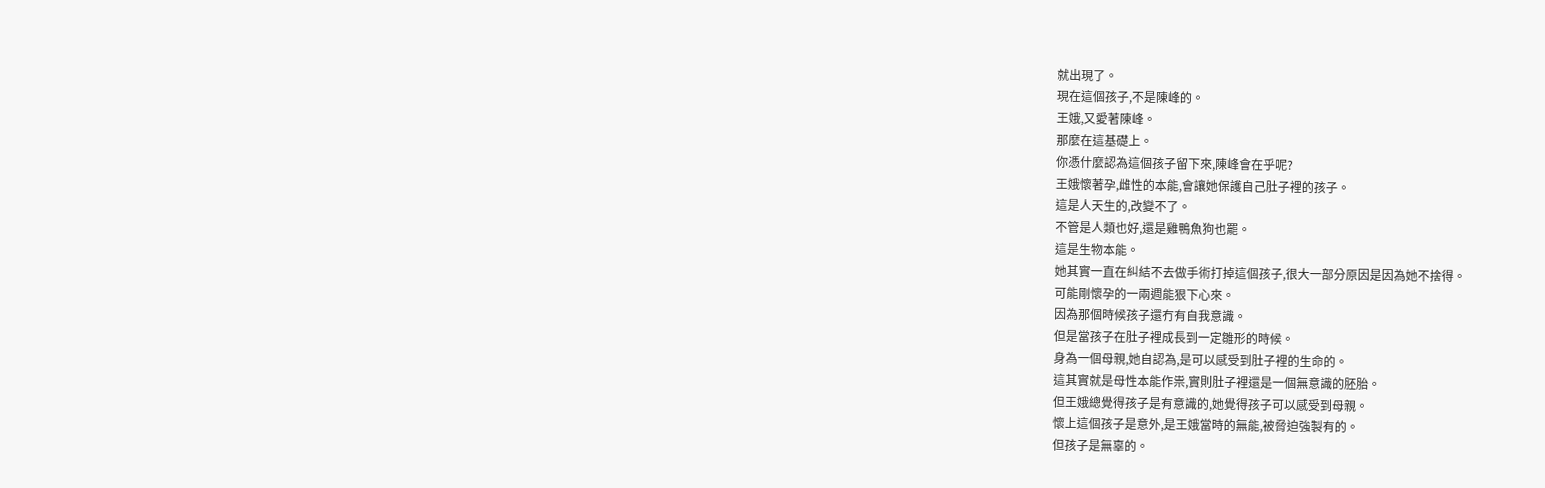就出現了。
現在這個孩子,不是陳峰的。
王娥,又愛著陳峰。
那麼在這基礎上。
你憑什麼認為這個孩子留下來,陳峰會在乎呢?
王娥懷著孕,雌性的本能,會讓她保護自己肚子裡的孩子。
這是人天生的,改變不了。
不管是人類也好,還是雞鴨魚狗也罷。
這是生物本能。
她其實一直在糾結不去做手術打掉這個孩子,很大一部分原因是因為她不捨得。
可能剛懷孕的一兩週能狠下心來。
因為那個時候孩子還冇有自我意識。
但是當孩子在肚子裡成長到一定雛形的時候。
身為一個母親,她自認為,是可以感受到肚子裡的生命的。
這其實就是母性本能作祟,實則肚子裡還是一個無意識的胚胎。
但王娥總覺得孩子是有意識的,她覺得孩子可以感受到母親。
懷上這個孩子是意外,是王娥當時的無能,被脅迫強製有的。
但孩子是無辜的。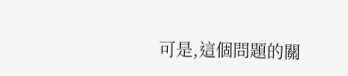可是,這個問題的關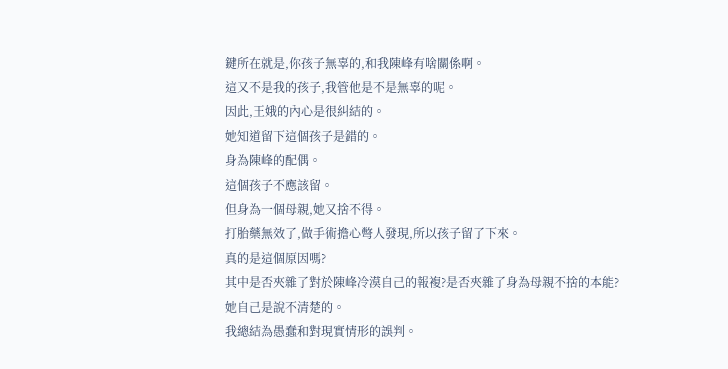鍵所在就是,你孩子無辜的,和我陳峰有啥關係啊。
這又不是我的孩子,我管他是不是無辜的呢。
因此,王娥的內心是很糾結的。
她知道留下這個孩子是錯的。
身為陳峰的配偶。
這個孩子不應該留。
但身為一個母親,她又捨不得。
打胎藥無效了,做手術擔心彆人發現,所以孩子留了下來。
真的是這個原因嗎?
其中是否夾雜了對於陳峰冷漠自己的報複?是否夾雜了身為母親不捨的本能?
她自己是說不清楚的。
我總結為愚蠢和對現實情形的誤判。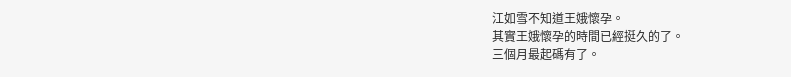江如雪不知道王娥懷孕。
其實王娥懷孕的時間已經挺久的了。
三個月最起碼有了。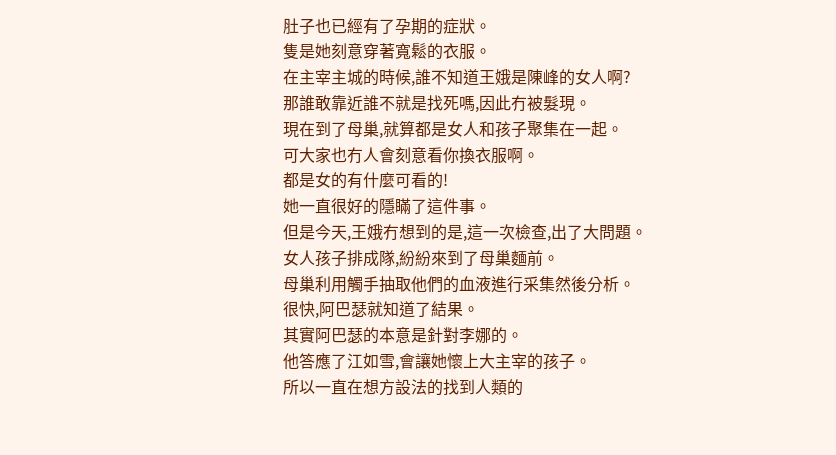肚子也已經有了孕期的症狀。
隻是她刻意穿著寬鬆的衣服。
在主宰主城的時候,誰不知道王娥是陳峰的女人啊?
那誰敢靠近誰不就是找死嗎,因此冇被髮現。
現在到了母巢,就算都是女人和孩子聚集在一起。
可大家也冇人會刻意看你換衣服啊。
都是女的有什麼可看的!
她一直很好的隱瞞了這件事。
但是今天,王娥冇想到的是,這一次檢查,出了大問題。
女人孩子排成隊,紛紛來到了母巢麵前。
母巢利用觸手抽取他們的血液進行采集然後分析。
很快,阿巴瑟就知道了結果。
其實阿巴瑟的本意是針對李娜的。
他答應了江如雪,會讓她懷上大主宰的孩子。
所以一直在想方設法的找到人類的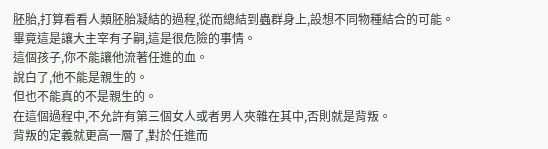胚胎,打算看看人類胚胎凝結的過程,從而總結到蟲群身上,設想不同物種結合的可能。
畢竟這是讓大主宰有子嗣,這是很危險的事情。
這個孩子,你不能讓他流著任進的血。
說白了,他不能是親生的。
但也不能真的不是親生的。
在這個過程中,不允許有第三個女人或者男人夾雜在其中,否則就是背叛。
背叛的定義就更高一層了,對於任進而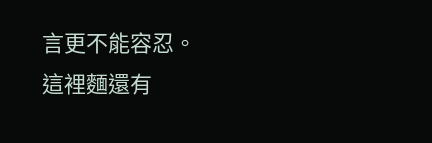言更不能容忍。
這裡麵還有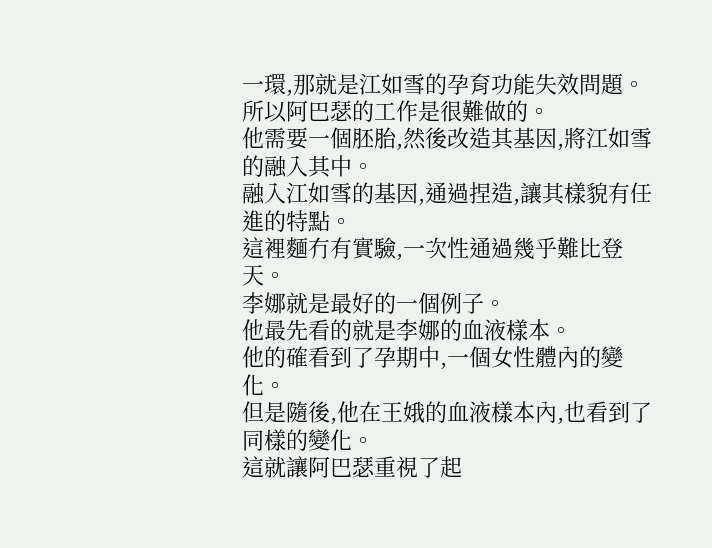一環,那就是江如雪的孕育功能失效問題。
所以阿巴瑟的工作是很難做的。
他需要一個胚胎,然後改造其基因,將江如雪的融入其中。
融入江如雪的基因,通過捏造,讓其樣貌有任進的特點。
這裡麵冇有實驗,一次性通過幾乎難比登天。
李娜就是最好的一個例子。
他最先看的就是李娜的血液樣本。
他的確看到了孕期中,一個女性體內的變化。
但是隨後,他在王娥的血液樣本內,也看到了同樣的變化。
這就讓阿巴瑟重視了起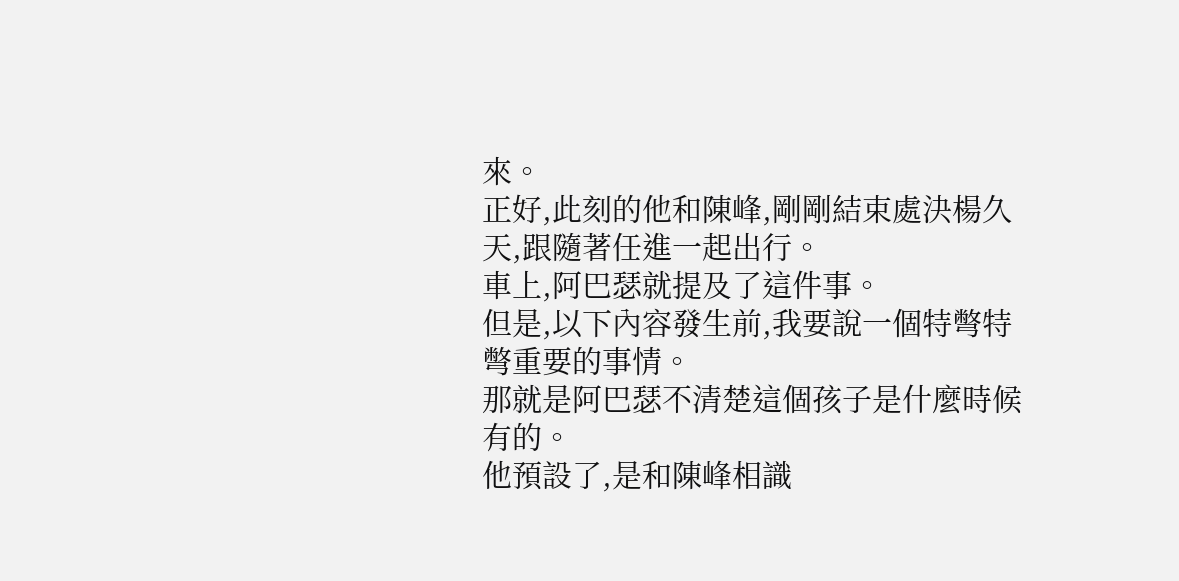來。
正好,此刻的他和陳峰,剛剛結束處決楊久天,跟隨著任進一起出行。
車上,阿巴瑟就提及了這件事。
但是,以下內容發生前,我要說一個特彆特彆重要的事情。
那就是阿巴瑟不清楚這個孩子是什麼時候有的。
他預設了,是和陳峰相識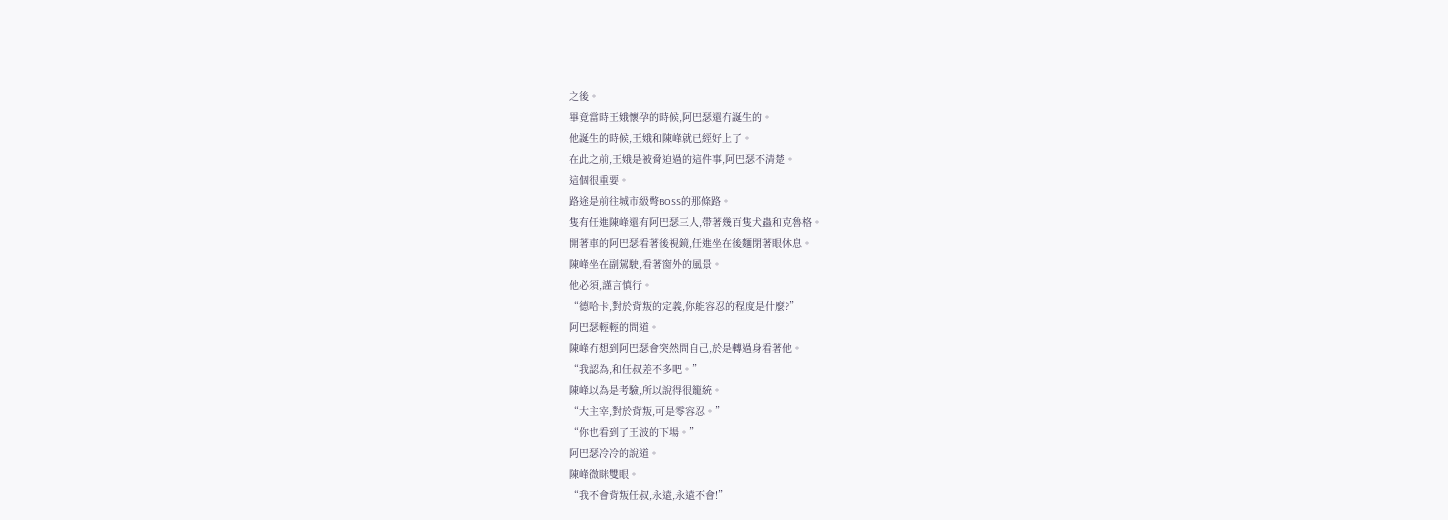之後。
畢竟當時王娥懷孕的時候,阿巴瑟還冇誕生的。
他誕生的時候,王娥和陳峰就已經好上了。
在此之前,王娥是被脅迫過的這件事,阿巴瑟不清楚。
這個很重要。
路途是前往城市級彆BOSS的那條路。
隻有任進陳峰還有阿巴瑟三人,帶著幾百隻犬蟲和克魯格。
開著車的阿巴瑟看著後視鏡,任進坐在後麵閉著眼休息。
陳峰坐在副駕駛,看著窗外的風景。
他必須,謹言慎行。
“德哈卡,對於背叛的定義,你能容忍的程度是什麼?”
阿巴瑟輕輕的問道。
陳峰冇想到阿巴瑟會突然問自己,於是轉過身看著他。
“我認為,和任叔差不多吧。”
陳峰以為是考驗,所以說得很籠統。
“大主宰,對於背叛,可是零容忍。”
“你也看到了王波的下場。”
阿巴瑟冷冷的說道。
陳峰微眯雙眼。
“我不會背叛任叔,永遠,永遠不會!”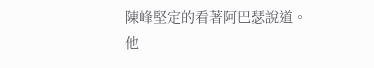陳峰堅定的看著阿巴瑟說道。
他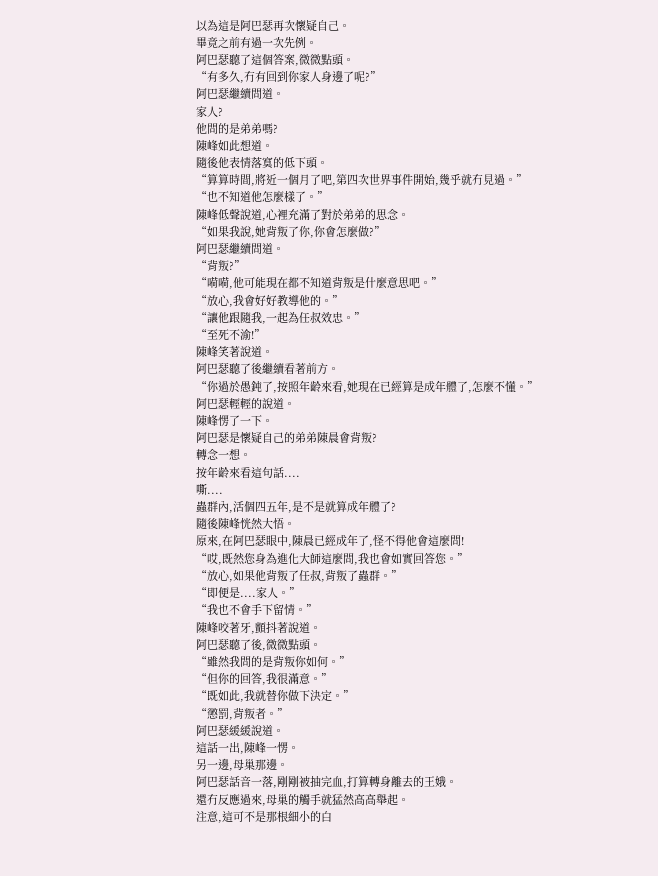以為這是阿巴瑟再次懷疑自己。
畢竟之前有過一次先例。
阿巴瑟聽了這個答案,微微點頭。
“有多久,冇有回到你家人身邊了呢?”
阿巴瑟繼續問道。
家人?
他問的是弟弟嗎?
陳峰如此想道。
隨後他表情落寞的低下頭。
“算算時間,將近一個月了吧,第四次世界事件開始,幾乎就冇見過。”
“也不知道他怎麼樣了。”
陳峰低聲說道,心裡充滿了對於弟弟的思念。
“如果我說,她背叛了你,你會怎麼做?”
阿巴瑟繼續問道。
“背叛?”
“嗬嗬,他可能現在都不知道背叛是什麼意思吧。”
“放心,我會好好教導他的。”
“讓他跟隨我,一起為任叔效忠。”
“至死不渝!”
陳峰笑著說道。
阿巴瑟聽了後繼續看著前方。
“你過於愚鈍了,按照年齡來看,她現在已經算是成年體了,怎麼不懂。”
阿巴瑟輕輕的說道。
陳峰愣了一下。
阿巴瑟是懷疑自己的弟弟陳晨會背叛?
轉念一想。
按年齡來看這句話....
嘶....
蟲群內,活個四五年,是不是就算成年體了?
隨後陳峰恍然大悟。
原來,在阿巴瑟眼中,陳晨已經成年了,怪不得他會這麼問!
“哎,既然您身為進化大師這麼問,我也會如實回答您。”
“放心,如果他背叛了任叔,背叛了蟲群。”
“即便是....家人。”
“我也不會手下留情。”
陳峰咬著牙,顫抖著說道。
阿巴瑟聽了後,微微點頭。
“雖然我問的是背叛你如何。”
“但你的回答,我很滿意。”
“既如此,我就替你做下決定。”
“懲罰,背叛者。”
阿巴瑟緩緩說道。
這話一出,陳峰一愣。
另一邊,母巢那邊。
阿巴瑟話音一落,剛剛被抽完血,打算轉身離去的王娥。
還冇反應過來,母巢的觸手就猛然高高舉起。
注意,這可不是那根細小的白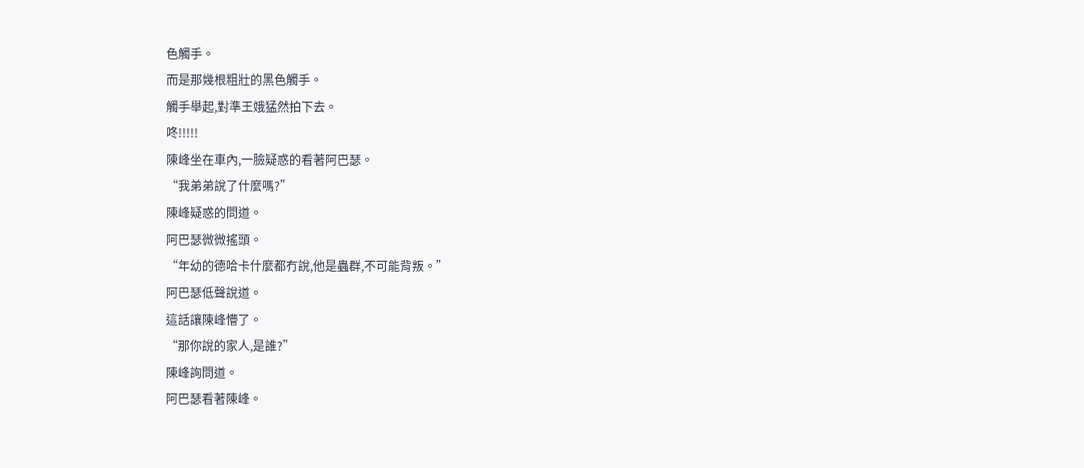色觸手。
而是那幾根粗壯的黑色觸手。
觸手舉起,對準王娥猛然拍下去。
咚!!!!!
陳峰坐在車內,一臉疑惑的看著阿巴瑟。
“我弟弟說了什麼嗎?”
陳峰疑惑的問道。
阿巴瑟微微搖頭。
“年幼的德哈卡什麼都冇說,他是蟲群,不可能背叛。”
阿巴瑟低聲說道。
這話讓陳峰懵了。
“那你說的家人,是誰?”
陳峰詢問道。
阿巴瑟看著陳峰。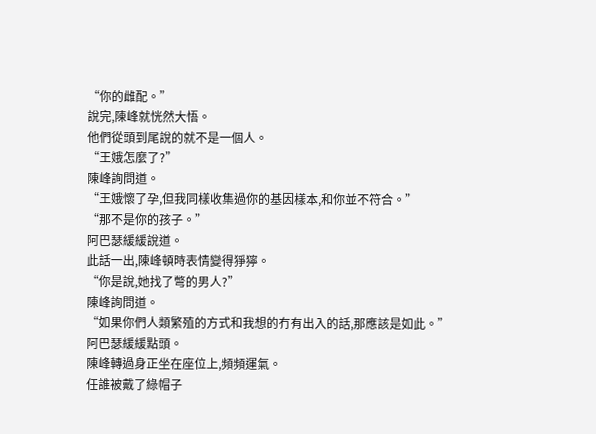“你的雌配。”
說完,陳峰就恍然大悟。
他們從頭到尾說的就不是一個人。
“王娥怎麼了?”
陳峰詢問道。
“王娥懷了孕,但我同樣收集過你的基因樣本,和你並不符合。”
“那不是你的孩子。”
阿巴瑟緩緩說道。
此話一出,陳峰頓時表情變得猙獰。
“你是說,她找了彆的男人?”
陳峰詢問道。
“如果你們人類繁殖的方式和我想的冇有出入的話,那應該是如此。”
阿巴瑟緩緩點頭。
陳峰轉過身正坐在座位上,頻頻運氣。
任誰被戴了綠帽子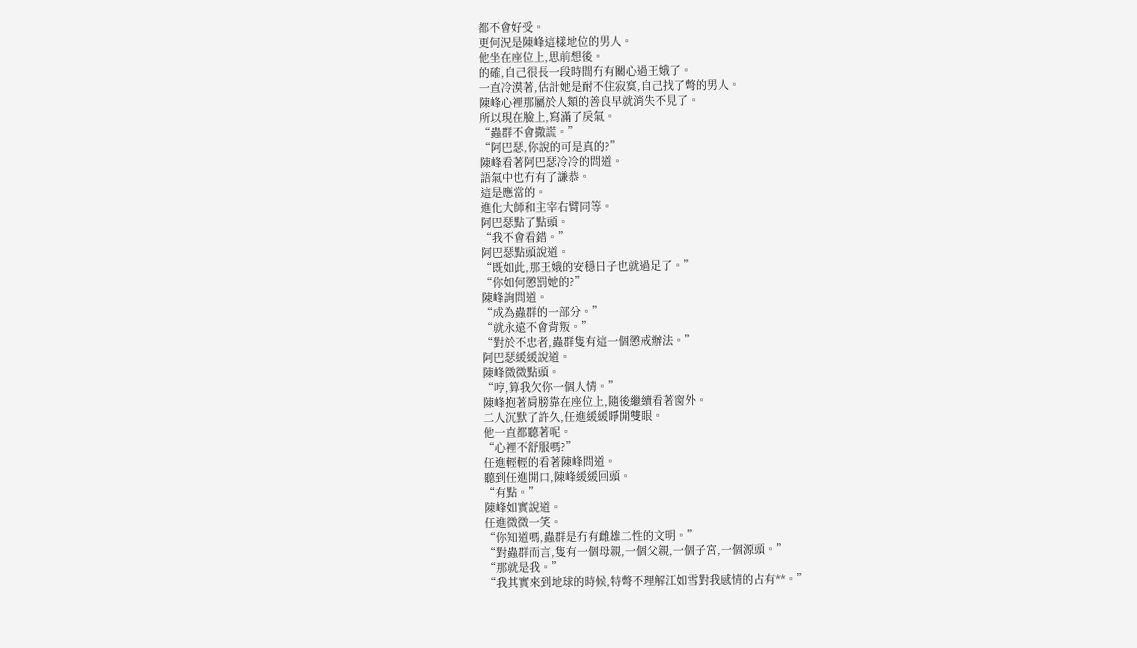都不會好受。
更何況是陳峰這樣地位的男人。
他坐在座位上,思前想後。
的確,自己很長一段時間冇有關心過王娥了。
一直冷漠著,估計她是耐不住寂寞,自己找了彆的男人。
陳峰心裡那屬於人類的善良早就消失不見了。
所以現在臉上,寫滿了戾氣。
“蟲群不會撒謊。”
“阿巴瑟,你說的可是真的?”
陳峰看著阿巴瑟冷冷的問道。
語氣中也冇有了謙恭。
這是應當的。
進化大師和主宰右臂同等。
阿巴瑟點了點頭。
“我不會看錯。”
阿巴瑟點頭說道。
“既如此,那王娥的安穩日子也就過足了。”
“你如何懲罰她的?”
陳峰詢問道。
“成為蟲群的一部分。”
“就永遠不會背叛。”
“對於不忠者,蟲群隻有這一個懲戒辦法。”
阿巴瑟緩緩說道。
陳峰微微點頭。
“哼,算我欠你一個人情。”
陳峰抱著肩膀靠在座位上,隨後繼續看著窗外。
二人沉默了許久,任進緩緩睜開雙眼。
他一直都聽著呢。
“心裡不舒服嗎?”
任進輕輕的看著陳峰問道。
聽到任進開口,陳峰緩緩回頭。
“有點。”
陳峰如實說道。
任進微微一笑。
“你知道嗎,蟲群是冇有雌雄二性的文明。”
“對蟲群而言,隻有一個母親,一個父親,一個子宮,一個源頭。”
“那就是我。”
“我其實來到地球的時候,特彆不理解江如雪對我感情的占有**。”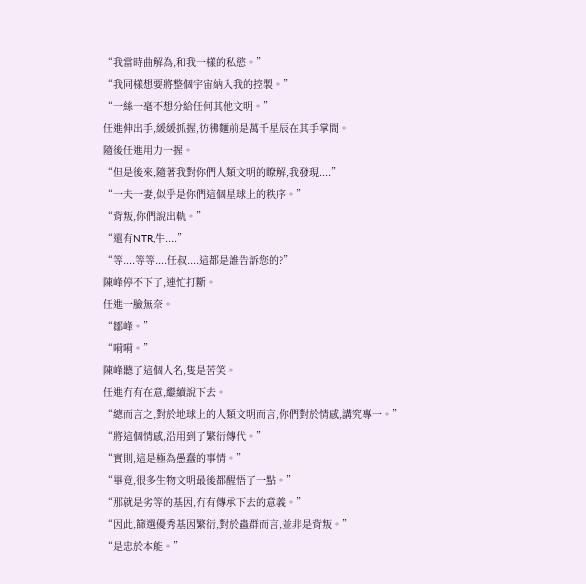“我當時曲解為,和我一樣的私慾。”
“我同樣想要將整個宇宙納入我的控製。”
“一絲一毫不想分給任何其他文明。”
任進伸出手,緩緩抓握,彷彿麵前是萬千星辰在其手掌間。
隨後任進用力一握。
“但是後來,隨著我對你們人類文明的瞭解,我發現....”
“一夫一妻,似乎是你們這個星球上的秩序。”
“背叛,你們說出軌。”
“還有NTR,牛....”
“等....等等....任叔....這都是誰告訴您的?”
陳峰停不下了,連忙打斷。
任進一臉無奈。
“鄒峰。”
“嗬嗬。”
陳峰聽了這個人名,隻是苦笑。
任進冇有在意,繼續說下去。
“總而言之,對於地球上的人類文明而言,你們對於情感,講究專一。”
“將這個情感,沿用到了繁衍傳代。”
“實則,這是極為愚蠢的事情。”
“畢竟,很多生物文明最後都醒悟了一點。”
“那就是劣等的基因,冇有傳承下去的意義。”
“因此,篩選優秀基因繁衍,對於蟲群而言,並非是背叛。”
“是忠於本能。”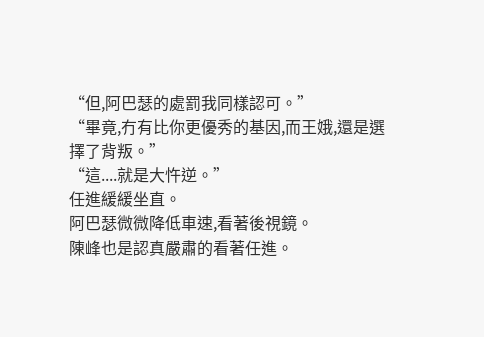“但,阿巴瑟的處罰我同樣認可。”
“畢竟,冇有比你更優秀的基因,而王娥,還是選擇了背叛。”
“這....就是大忤逆。”
任進緩緩坐直。
阿巴瑟微微降低車速,看著後視鏡。
陳峰也是認真嚴肅的看著任進。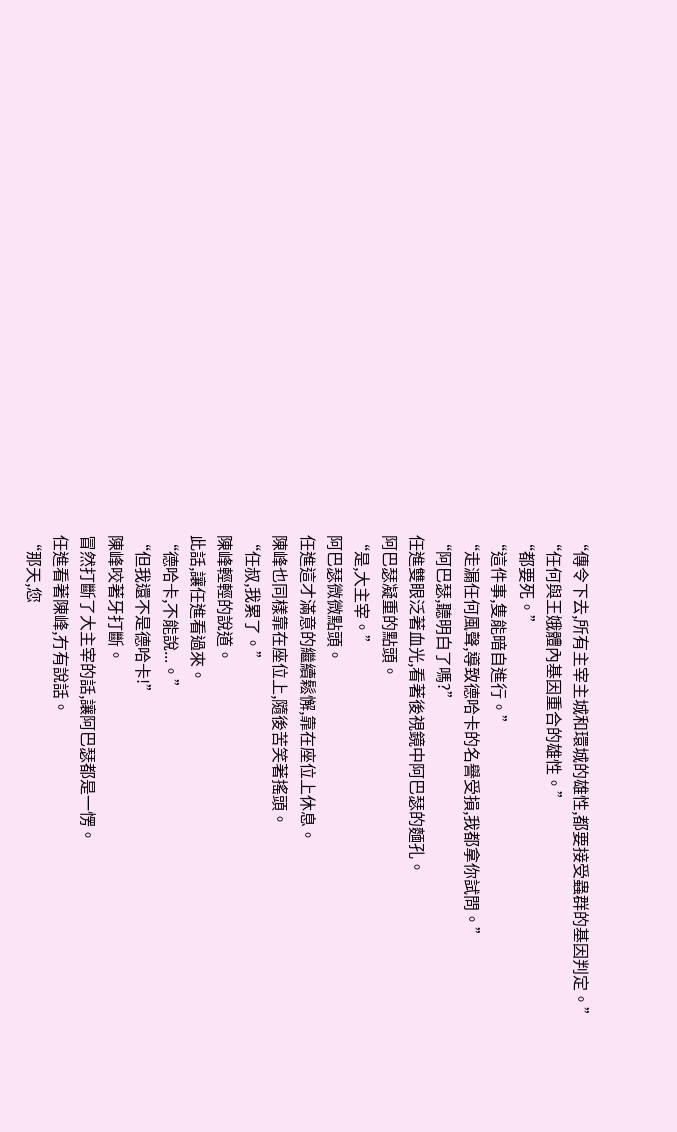“傳令下去,所有主宰主城和環城的雄性,都要接受蟲群的基因判定。”
“任何與王娥體內基因重合的雄性。”
“都要死。”
“這件事,隻能暗自進行。”
“走漏任何風聲,導致德哈卡的名譽受損,我都拿你試問。”
“阿巴瑟,聽明白了嗎?”
任進雙眼泛著血光,看著後視鏡中阿巴瑟的麵孔。
阿巴瑟凝重的點頭。
“是,大主宰。”
阿巴瑟微微點頭。
任進這才滿意的繼續鬆懈,靠在座位上休息。
陳峰也同樣靠在座位上,隨後苦笑著搖頭。
“任叔,我累了。”
陳峰輕輕的說道。
此話,讓任進看過來。
“德哈卡,不能說...。”
“但我還不是德哈卡!”
陳峰咬著牙打斷。
冒然打斷了大主宰的話,讓阿巴瑟都是一愣。
任進看著陳峰,冇有說話。
“那天,您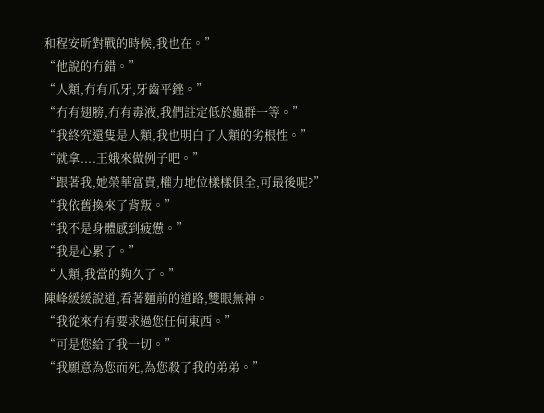和程安昕對戰的時候,我也在。”
“他說的冇錯。”
“人類,冇有爪牙,牙齒平銼。”
“冇有翅膀,冇有毒液,我們註定低於蟲群一等。”
“我終究還隻是人類,我也明白了人類的劣根性。”
“就拿....王娥來做例子吧。”
“跟著我,她榮華富貴,權力地位樣樣俱全,可最後呢?”
“我依舊換來了背叛。”
“我不是身體感到疲憊。”
“我是心累了。”
“人類,我當的夠久了。”
陳峰緩緩說道,看著麵前的道路,雙眼無神。
“我從來冇有要求過您任何東西。”
“可是您給了我一切。”
“我願意為您而死,為您殺了我的弟弟。”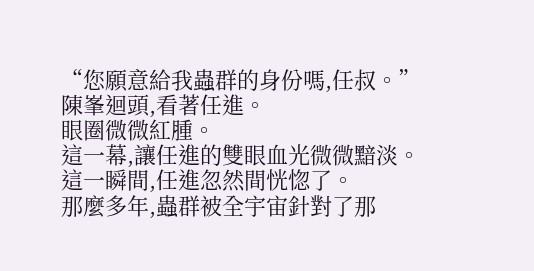“您願意給我蟲群的身份嗎,任叔。”
陳峯迴頭,看著任進。
眼圈微微紅腫。
這一幕,讓任進的雙眼血光微微黯淡。
這一瞬間,任進忽然間恍惚了。
那麼多年,蟲群被全宇宙針對了那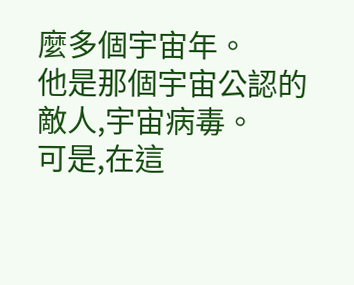麼多個宇宙年。
他是那個宇宙公認的敵人,宇宙病毒。
可是,在這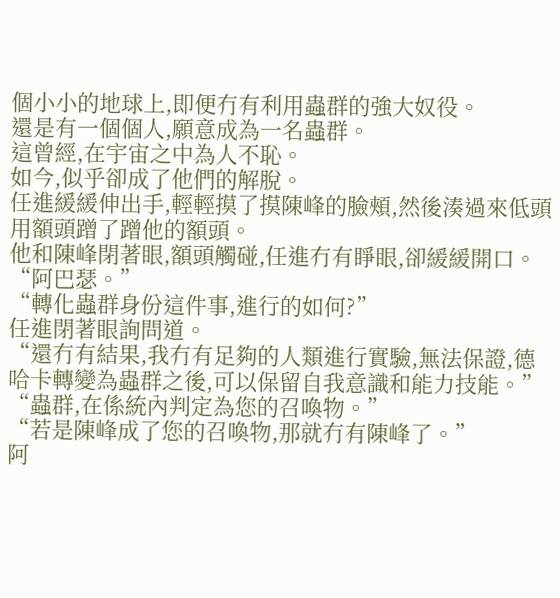個小小的地球上,即便冇有利用蟲群的強大奴役。
還是有一個個人,願意成為一名蟲群。
這曾經,在宇宙之中為人不恥。
如今,似乎卻成了他們的解脫。
任進緩緩伸出手,輕輕摸了摸陳峰的臉頰,然後湊過來低頭用額頭蹭了蹭他的額頭。
他和陳峰閉著眼,額頭觸碰,任進冇有睜眼,卻緩緩開口。
“阿巴瑟。”
“轉化蟲群身份這件事,進行的如何?”
任進閉著眼詢問道。
“還冇有結果,我冇有足夠的人類進行實驗,無法保證,德哈卡轉變為蟲群之後,可以保留自我意識和能力技能。”
“蟲群,在係統內判定為您的召喚物。”
“若是陳峰成了您的召喚物,那就冇有陳峰了。”
阿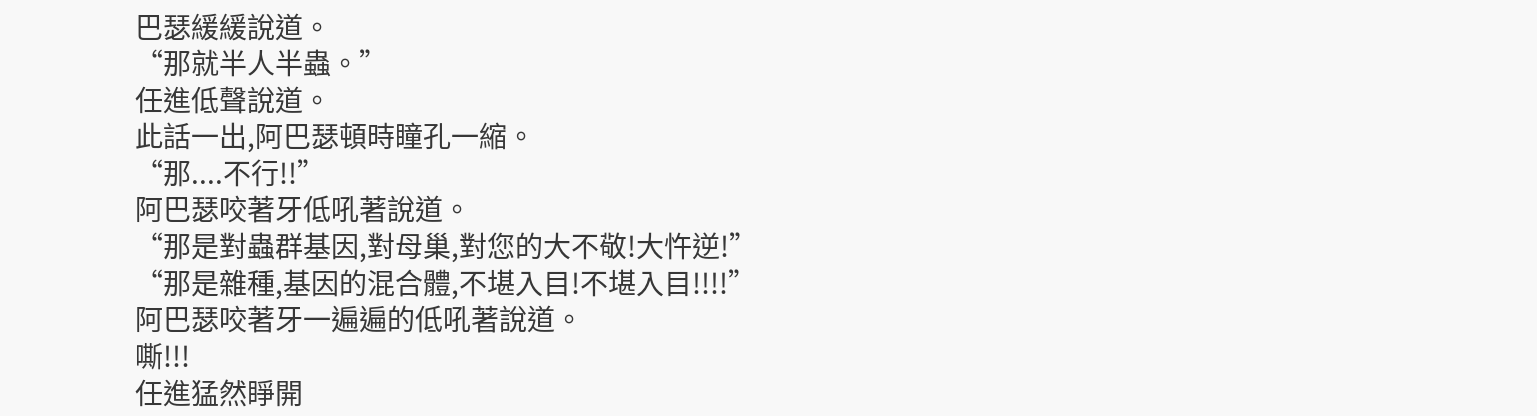巴瑟緩緩說道。
“那就半人半蟲。”
任進低聲說道。
此話一出,阿巴瑟頓時瞳孔一縮。
“那....不行!!”
阿巴瑟咬著牙低吼著說道。
“那是對蟲群基因,對母巢,對您的大不敬!大忤逆!”
“那是雜種,基因的混合體,不堪入目!不堪入目!!!!”
阿巴瑟咬著牙一遍遍的低吼著說道。
嘶!!!
任進猛然睜開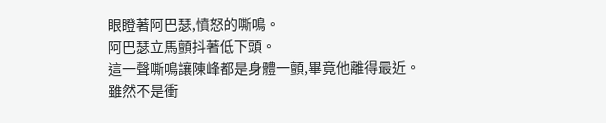眼瞪著阿巴瑟,憤怒的嘶鳴。
阿巴瑟立馬顫抖著低下頭。
這一聲嘶鳴讓陳峰都是身體一顫,畢竟他離得最近。
雖然不是衝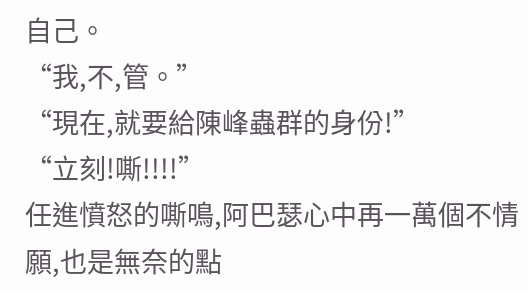自己。
“我,不,管。”
“現在,就要給陳峰蟲群的身份!”
“立刻!嘶!!!!”
任進憤怒的嘶鳴,阿巴瑟心中再一萬個不情願,也是無奈的點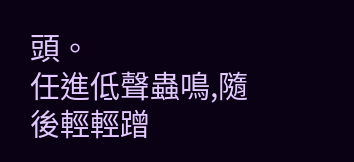頭。
任進低聲蟲鳴,隨後輕輕蹭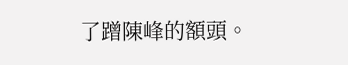了蹭陳峰的額頭。